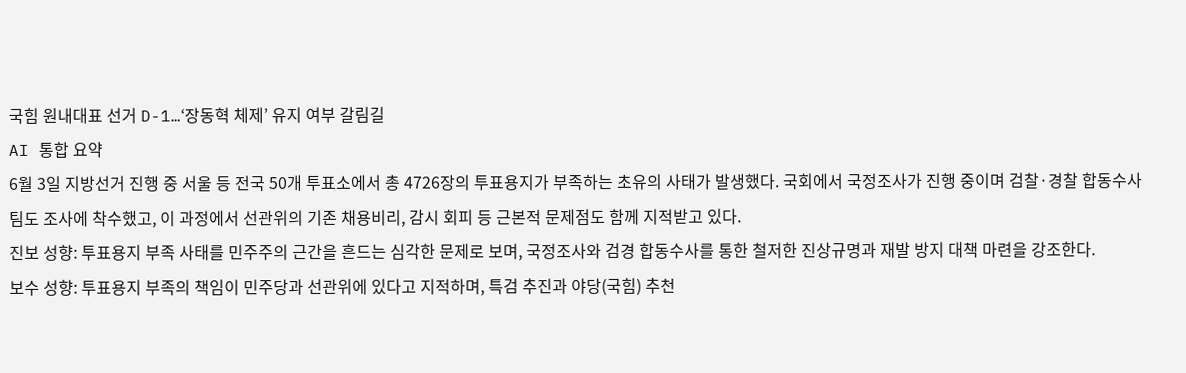국힘 원내대표 선거 D-1…‘장동혁 체제’ 유지 여부 갈림길
AI 통합 요약
6월 3일 지방선거 진행 중 서울 등 전국 50개 투표소에서 총 4726장의 투표용지가 부족하는 초유의 사태가 발생했다. 국회에서 국정조사가 진행 중이며 검찰·경찰 합동수사팀도 조사에 착수했고, 이 과정에서 선관위의 기존 채용비리, 감시 회피 등 근본적 문제점도 함께 지적받고 있다.
진보 성향: 투표용지 부족 사태를 민주주의 근간을 흔드는 심각한 문제로 보며, 국정조사와 검경 합동수사를 통한 철저한 진상규명과 재발 방지 대책 마련을 강조한다.
보수 성향: 투표용지 부족의 책임이 민주당과 선관위에 있다고 지적하며, 특검 추진과 야당(국힘) 추천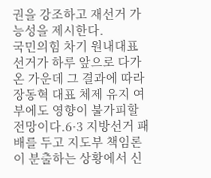권을 강조하고 재선거 가능성을 제시한다.
국민의힘 차기 원내대표 선거가 하루 앞으로 다가온 가운데 그 결과에 따라 장동혁 대표 체제 유지 여부에도 영향이 불가피할 전망이다.6·3 지방선거 패배를 두고 지도부 책임론이 분출하는 상황에서 신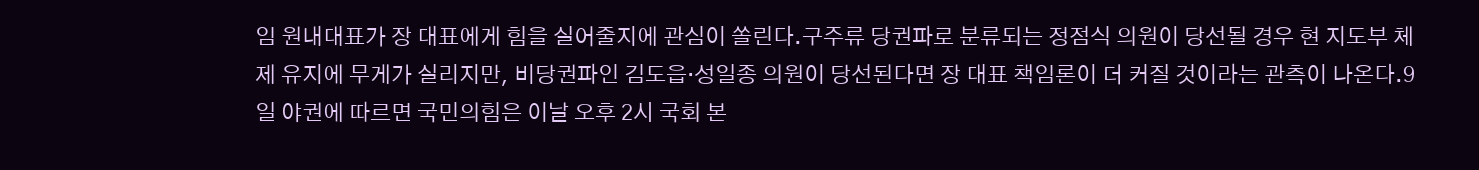임 원내대표가 장 대표에게 힘을 실어줄지에 관심이 쏠린다.구주류 당권파로 분류되는 정점식 의원이 당선될 경우 현 지도부 체제 유지에 무게가 실리지만, 비당권파인 김도읍·성일종 의원이 당선된다면 장 대표 책임론이 더 커질 것이라는 관측이 나온다.9일 야권에 따르면 국민의힘은 이날 오후 2시 국회 본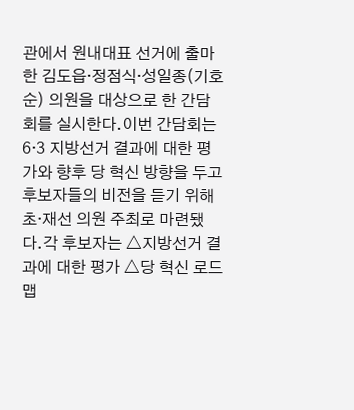관에서 원내대표 선거에 출마한 김도읍·정점식·성일종(기호순) 의원을 대상으로 한 간담회를 실시한다.이번 간담회는 6·3 지방선거 결과에 대한 평가와 향후 당 혁신 방향을 두고 후보자들의 비전을 듣기 위해 초·재선 의원 주최로 마련됐다.각 후보자는 △지방선거 결과에 대한 평가 △당 혁신 로드맵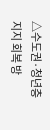△수도권·청년층 지지 회복 방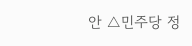안 △민주당 정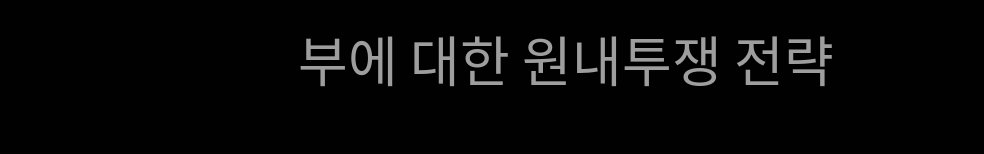부에 대한 원내투쟁 전략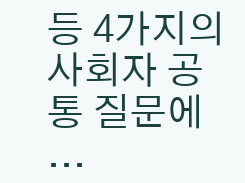등 4가지의 사회자 공통 질문에 ...